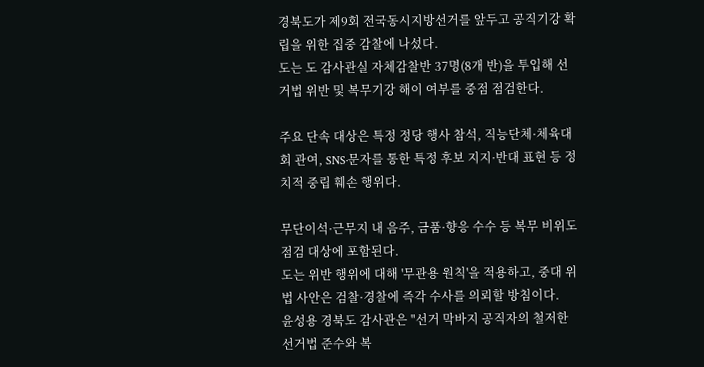경북도가 제9회 전국동시지방선거를 앞두고 공직기강 확립을 위한 집중 감찰에 나섰다.
도는 도 감사관실 자체감찰반 37명(8개 반)을 투입해 선거법 위반 및 복무기강 해이 여부를 중점 점검한다.

주요 단속 대상은 특정 정당 행사 참석, 직능단체·체육대회 관여, SNS·문자를 통한 특정 후보 지지·반대 표현 등 정치적 중립 훼손 행위다.

무단이석·근무지 내 음주, 금품·향응 수수 등 복무 비위도 점검 대상에 포함된다.
도는 위반 행위에 대해 '무관용 원칙'을 적용하고, 중대 위법 사안은 검찰·경찰에 즉각 수사를 의뢰할 방침이다.
윤성용 경북도 감사관은 "선거 막바지 공직자의 철저한 선거법 준수와 복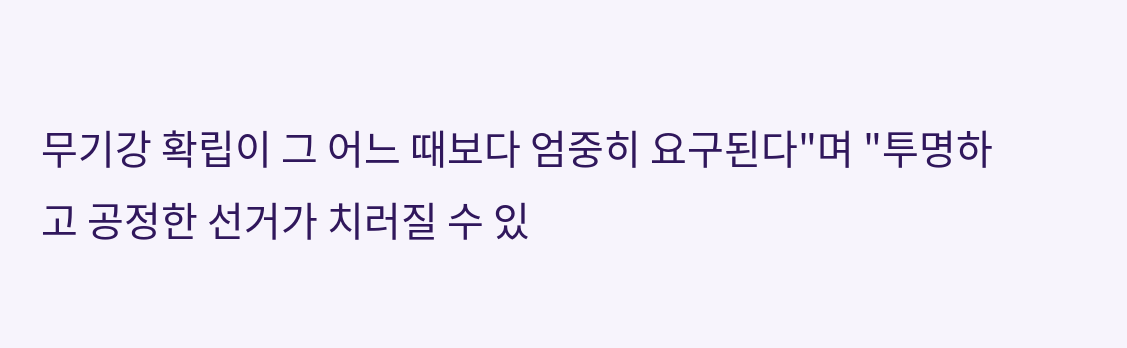무기강 확립이 그 어느 때보다 엄중히 요구된다"며 "투명하고 공정한 선거가 치러질 수 있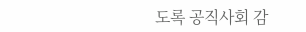도록 공직사회 감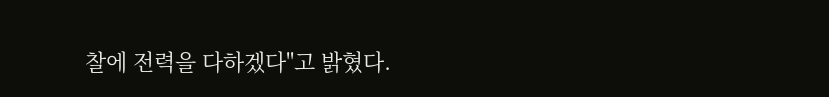찰에 전력을 다하겠다"고 밝혔다.